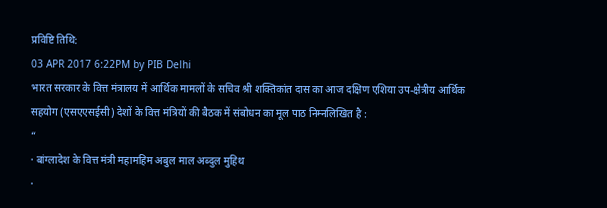प्रविष्टि तिथि:
03 APR 2017 6:22PM by PIB Delhi
भारत सरकार के वित्त मंत्रालय में आर्थिक मामलों के सचिव श्री शक्तिकांत दास का आज दक्षिण एशिया उप-क्षेत्रीय आर्थिक सहयोग (एसएएसईसी) देशों के वित्त मंत्रियों की बैठक में संबोधन का मूल पाठ निम्नलिखित है :
“
· बांग्लादेश के वित्त मंत्री महामहिम अबुल माल अब्दुल मुहिथ
·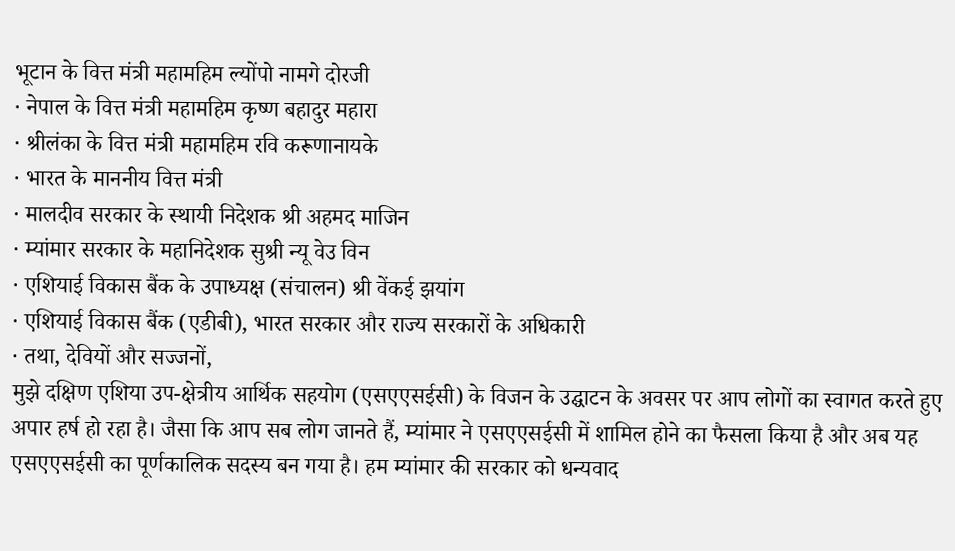भूटान के वित्त मंत्री महामहिम ल्योंपो नामगे दोरजी
· नेपाल के वित्त मंत्री महामहिम कृष्ण बहादुर महारा
· श्रीलंका के वित्त मंत्री महामहिम रवि करूणानायके
· भारत के माननीय वित्त मंत्री
· मालदीव सरकार के स्थायी निदेशक श्री अहमद माजिन
· म्यांमार सरकार के महानिदेशक सुश्री न्यू वेउ विन
· एशियाई विकास बैंक के उपाध्यक्ष (संचालन) श्री वेंकई झयांग
· एशियाई विकास बैंक (एडीबी), भारत सरकार और राज्य सरकारों के अधिकारी
· तथा, देवियों और सज्जनों,
मुझे दक्षिण एशिया उप-क्षेत्रीय आर्थिक सहयोग (एसएएसईसी) के विजन के उद्घाटन के अवसर पर आप लोगों का स्वागत करते हुए अपार हर्ष हो रहा है। जैसा कि आप सब लोग जानते हैं, म्यांमार ने एसएएसईसी में शामिल होने का फैसला किया है और अब यह एसएएसईसी का पूर्णकालिक सदस्य बन गया है। हम म्यांमार की सरकार को धन्यवाद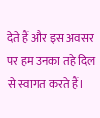देते हैं और इस अवसर पर हम उनका तहे दिल से स्वागत करते हैं।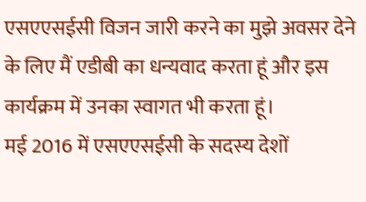एसएएसईसी विजन जारी करने का मुझे अवसर देने के लिए मैं एडीबी का धन्यवाद करता हूं और इस कार्यक्रम में उनका स्वागत भी करता हूं।
मई 2016 में एसएएसईसी के सदस्य देशों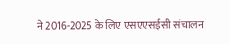ने 2016-2025 के लिए एसएएसईसी संचालन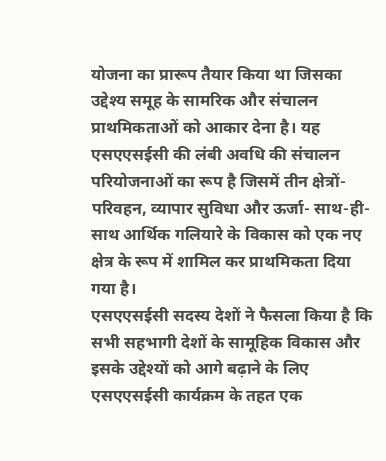योजना का प्रारूप तैयार किया था जिसका उद्देश्य समूह के सामरिक और संचालन प्राथमिकताओं को आकार देना है। यह एसएएसईसी की लंबी अवधि की संचालन परियोजनाओं का रूप है जिसमें तीन क्षेत्रों- परिवहन, व्यापार सुविधा और ऊर्जा- साथ-ही-साथ आर्थिक गलियारे के विकास को एक नए क्षेत्र के रूप में शामिल कर प्राथमिकता दिया गया है।
एसएएसईसी सदस्य देशों ने फैसला किया है कि सभी सहभागी देशों के सामूहिक विकास और इसके उद्देश्यों को आगे बढ़ाने के लिए एसएएसईसी कार्यक्रम के तहत एक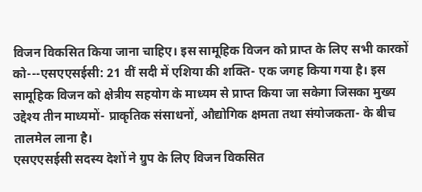विजन विकसित किया जाना चाहिए। इस सामूहिक विजन को प्राप्त के लिए सभी कारकों को---एसएएसईसी: 21 वीं सदी में एशिया की शक्ति- एक जगह किया गया है। इस सामूहिक विजन को क्षेत्रीय सहयोग के माध्यम से प्राप्त किया जा सकेगा जिसका मुख्य उद्देश्य तीन माध्यमों- प्राकृतिक संसाधनों, औद्योगिक क्षमता तथा संयोजकता- के बीच तालमेल लाना है।
एसएएसईसी सदस्य देशों ने ग्रुप के लिए विजन विकसित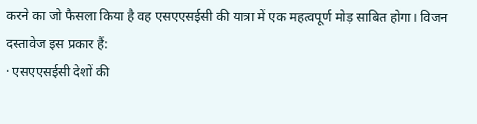करने का जो फैसला किया है वह एसएएसईसी की यात्रा में एक महत्वपूर्ण मोड़ साबित होगा। विजन दस्तावेज इस प्रकार हैं:
· एसएएसईसी देशों की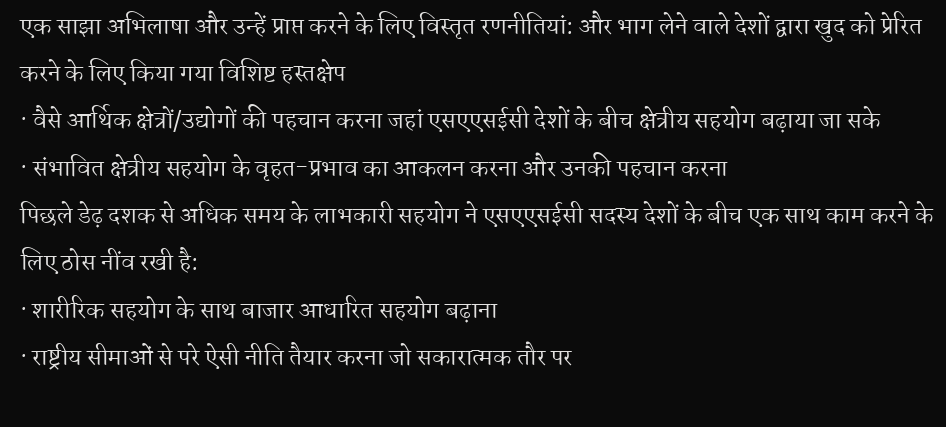एक साझा अभिलाषा और उन्हें प्राप्त करने के लिए विस्तृत रणनीतियां: और भाग लेने वाले देशों द्वारा खुद को प्रेरित करने के लिए किया गया विशिष्ट हस्तक्षेप
· वैसे आर्थिक क्षेत्रों/उद्योगों की पहचान करना जहां एसएएसईसी देशों के बीच क्षेत्रीय सहयोग बढ़ाया जा सके
· संभावित क्षेत्रीय सहयोग के वृहत-प्रभाव का आकलन करना और उनकी पहचान करना
पिछले डेढ़ दशक से अधिक समय के लाभकारी सहयोग ने एसएएसईसी सदस्य देशों के बीच एक साथ काम करने के लिए ठोस नींव रखी है:
· शारीरिक सहयोग के साथ बाजार आधारित सहयोग बढ़ाना
· राष्ट्रीय सीमाओं से परे ऐसी नीति तैयार करना जो सकारात्मक तौर पर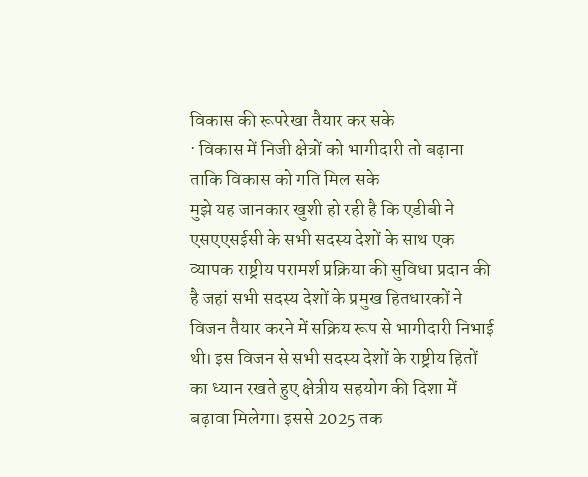विकास की रूपरेखा तैयार कर सके
· विकास में निजी क्षेत्रों को भागीदारी तो बढ़ाना ताकि विकास को गति मिल सके
मुझे यह जानकार खुशी हो रही है कि एडीबी ने एसएएसईसी के सभी सदस्य देशों के साथ एक व्यापक राष्ट्रीय परामर्श प्रक्रिया की सुविधा प्रदान की है जहां सभी सदस्य देशों के प्रमुख हितधारकों ने विजन तैयार करने में सक्रिय रूप से भागीदारी निभाई थी। इस विजन से सभी सदस्य देशों के राष्ट्रीय हितों का ध्यान रखते हुए क्षेत्रीय सहयोग की दिशा में बढ़ावा मिलेगा। इससे 2025 तक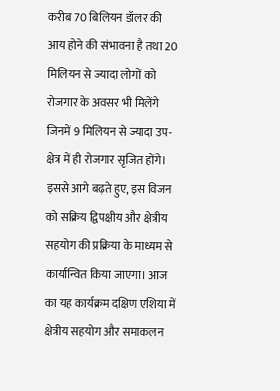करीब 70 बिलियन डॉलर की आय होने की संभावना है तथा 20 मिलियन से ज्यादा लोगों को रोजगार के अवसर भी मिलेंगे जिनमें 9 मिलियन से ज्यादा उप-क्षेत्र में ही रोजगार सृजित होंगे।
इससे आगे बढ़ते हुए, इस विजन को सक्रिय द्विपक्षीय और क्षेत्रीय सहयोग की प्रक्रिया के माध्यम से कार्यान्वित किया जाएगा। आज का यह कार्यक्रम दक्षिण एशिया में क्षेत्रीय सहयोग और समाकलन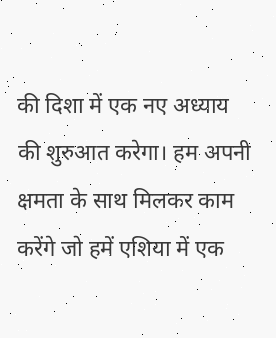की दिशा में एक नए अध्याय की शुरुआत करेगा। हम अपनी क्षमता के साथ मिलकर काम करेंगे जो हमें एशिया में एक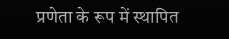प्रणेता के रूप में स्थापित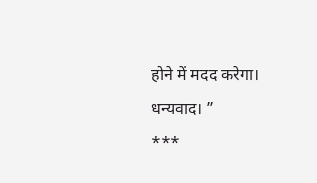होने में मदद करेगा।
धन्यवाद। ”
***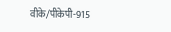वीके/पीकेपी-915